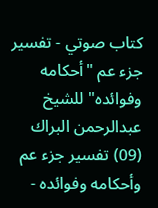كتاب صوتي - تفسير جزء عم "أحكامه وفوائده" للشيخ عبدالرحمن البراك
(09) تفسير جزء عم وأحكامه وفوائده -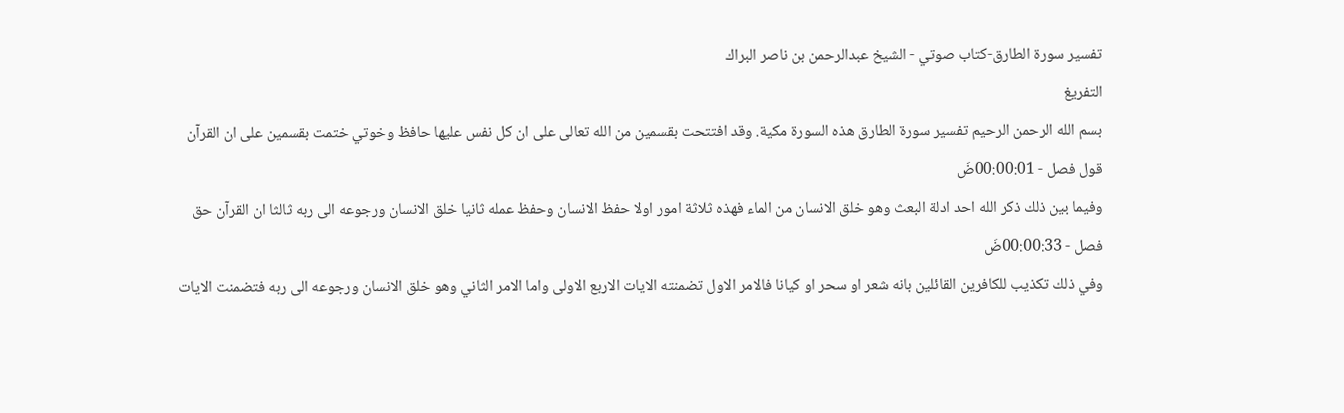تفسير سورة الطارق-كتاب صوتي - الشيخ عبدالرحمن بن ناصر البراك
التفريغ
بسم الله الرحمن الرحيم تفسير سورة الطارق هذه السورة مكية. وقد افتتحت بقسمين من الله تعالى على ان كل نفس عليها حافظ وخوتي ختمت بقسمين على ان القرآن قول فصل - 00:00:01ضَ
وفيما بين ذلك ذكر الله احد ادلة البعث وهو خلق الانسان من الماء فهذه ثلاثة امور اولا حفظ الانسان وحفظ عمله ثانيا خلق الانسان ورجوعه الى ربه ثالثا ان القرآن حق فصل - 00:00:33ضَ
وفي ذلك تكذيب للكافرين القائلين بانه شعر او سحر او كيانا فالامر الاول تضمنته الايات الاربع الاولى واما الامر الثاني وهو خلق الانسان ورجوعه الى ربه فتضمنت الايات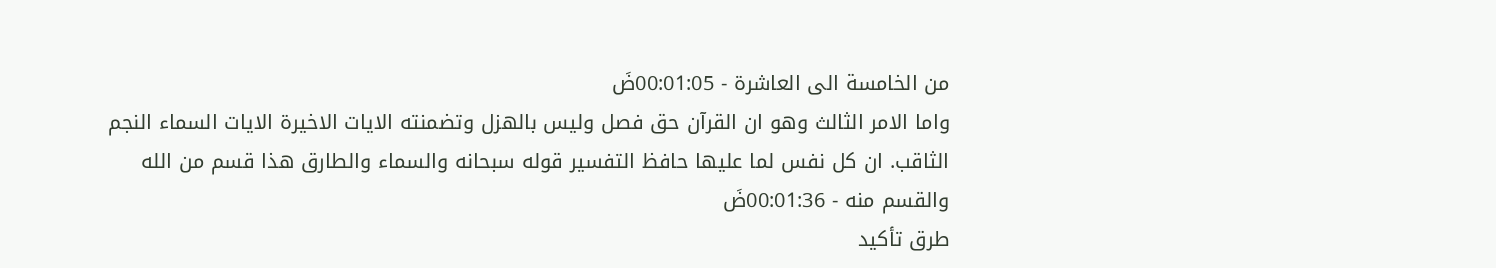من الخامسة الى العاشرة - 00:01:05ضَ
واما الامر الثالث وهو ان القرآن حق فصل وليس بالهزل وتضمنته الايات الاخيرة الايات السماء النجم الثاقب. ان كل نفس لما عليها حافظ التفسير قوله سبحانه والسماء والطارق هذا قسم من الله والقسم منه - 00:01:36ضَ
طرق تأكيد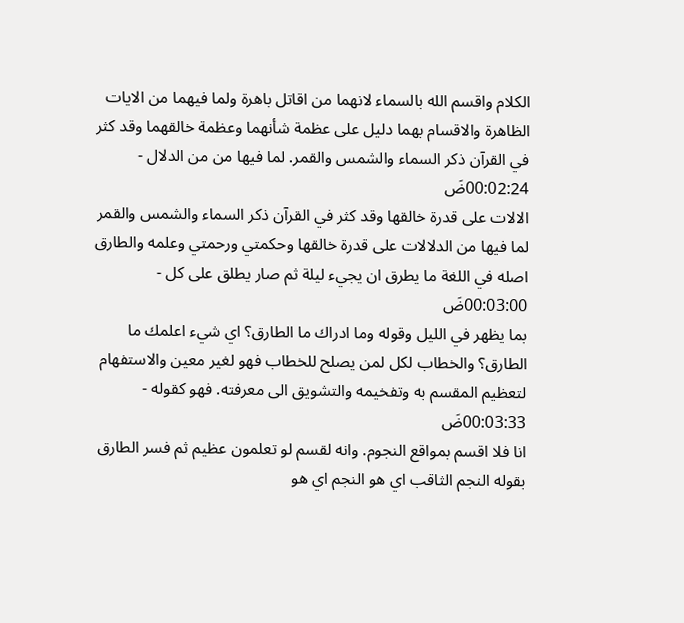الكلام واقسم الله بالسماء لانهما من اقاتل باهرة ولما فيهما من الايات الظاهرة والاقسام بهما دليل على عظمة شأنهما وعظمة خالقهما وقد كثر في القرآن ذكر السماء والشمس والقمر. لما فيها من من الدلال - 00:02:24ضَ
الالات على قدرة خالقها وقد كثر في القرآن ذكر السماء والشمس والقمر لما فيها من الدلالات على قدرة خالقها وحكمتي ورحمتي وعلمه والطارق اصله في اللغة ما يطرق ان يجيء ليلة ثم صار يطلق على كل - 00:03:00ضَ
بما يظهر في الليل وقوله وما ادراك ما الطارق؟ اي شيء اعلمك ما الطارق؟ والخطاب لكل لمن يصلح للخطاب فهو لغير معين والاستفهام لتعظيم المقسم به وتفخيمه والتشويق الى معرفته. فهو كقوله - 00:03:33ضَ
انا فلا اقسم بمواقع النجوم. وانه لقسم لو تعلمون عظيم ثم فسر الطارق بقوله النجم الثاقب اي هو النجم اي هو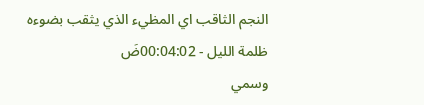النجم الثاقب اي المظيء الذي يثقب بضوءه ظلمة الليل - 00:04:02ضَ
وسمي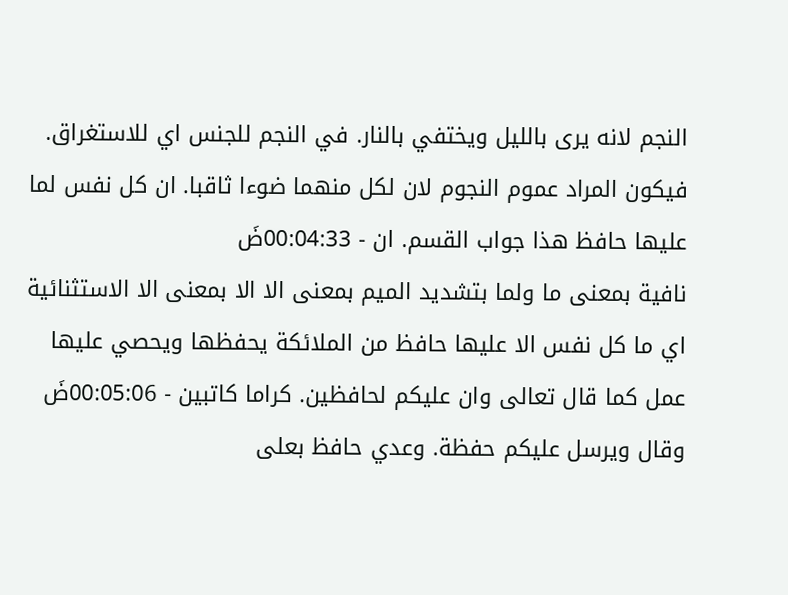النجم لانه يرى بالليل ويختفي بالنار. في النجم للجنس اي للاستغراق. فيكون المراد عموم النجوم لان لكل منهما ضوءا ثاقبا. ان كل نفس لما عليها حافظ هذا جواب القسم. ان - 00:04:33ضَ
نافية بمعنى ما ولما بتشديد الميم بمعنى الا الا بمعنى الا الاستثنائية اي ما كل نفس الا عليها حافظ من الملائكة يحفظها ويحصي عليها عمل كما قال تعالى وان عليكم لحافظين. كراما كاتبين - 00:05:06ضَ
وقال ويرسل عليكم حفظة. وعدي حافظ بعلى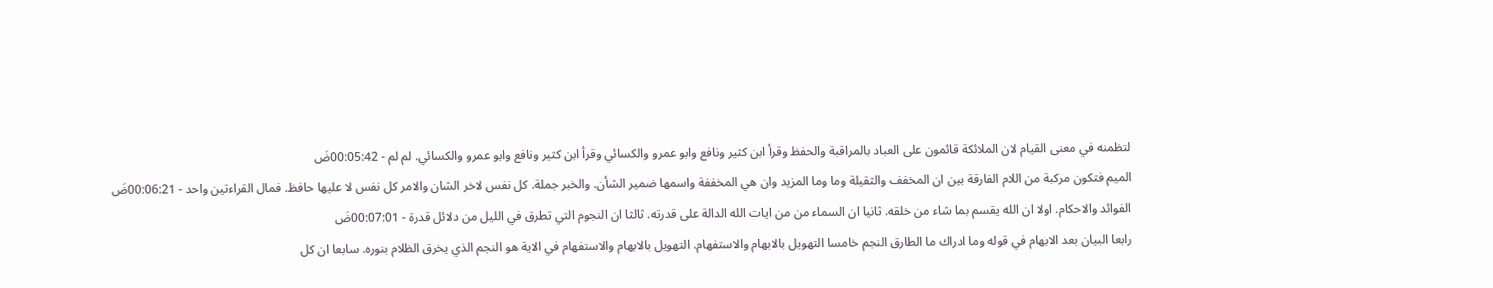لتظمنه في معنى القيام لان الملائكة قائمون على العباد بالمراقبة والحفظ وقرأ ابن كثير ونافع وابو عمرو والكسائي وقرأ ابن كثير ونافع وابو عمرو والكسائي. لم لم - 00:05:42ضَ
الميم فتكون مركبة من اللام الفارقة بين ان المخفف والثقيلة وما وما المزيد وان هي المخففة واسمها ضمير الشأن. والخبر جملة. كل نفس لاخر الشان والامر كل نفس لا عليها حافظ. فمال القراءتين واحد - 00:06:21ضَ
الفوائد والاحكام. اولا ان الله يقسم بما شاء من خلقه. ثانيا ان السماء من من ايات الله الدالة على قدرته. ثالثا ان النجوم التي تطرق في الليل من دلائل قدرة - 00:07:01ضَ
رابعا البيان بعد الابهام في قوله وما ادراك ما الطارق النجم خامسا التهويل بالابهام والاستفهام. التهويل بالابهام والاستفهام في الاية هو النجم الذي يخرق الظلام بنوره. سابعا ان كل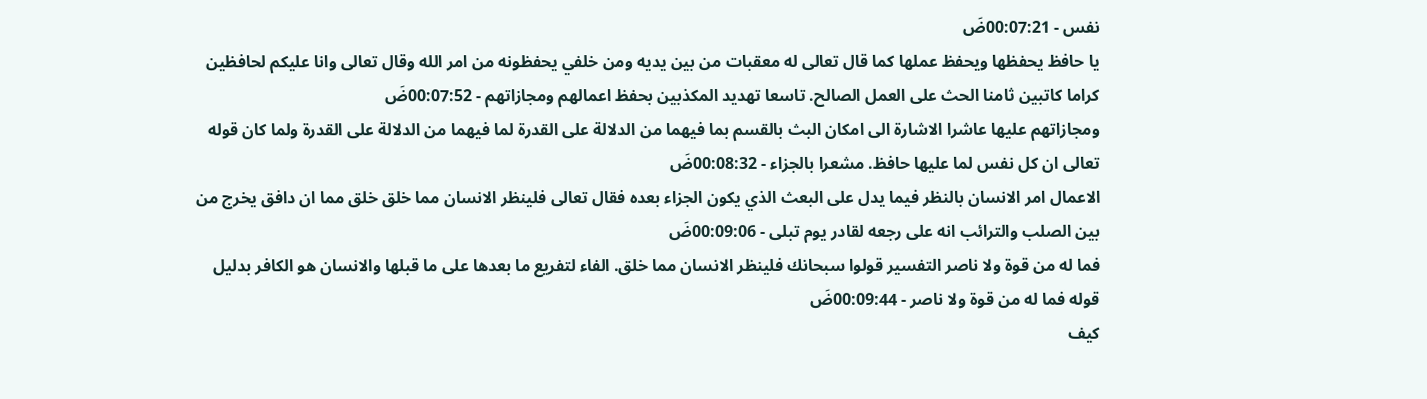نفس - 00:07:21ضَ
يا حافظ يحفظها ويحفظ عملها كما قال تعالى له معقبات من بين يديه ومن خلفي يحفظونه من امر الله وقال تعالى وانا عليكم لحافظين كراما كاتبين ثامنا الحث على العمل الصالح. تاسعا تهديد المكذبين بحفظ اعمالهم ومجازاتهم - 00:07:52ضَ
ومجازاتهم عليها عاشرا الاشارة الى امكان البث بالقسم بما فيهما من الدلالة على القدرة لما فيهما من الدلالة على القدرة ولما كان قوله تعالى ان كل نفس لما عليها حافظ. مشعرا بالجزاء - 00:08:32ضَ
الاعمال امر الانسان بالنظر فيما يدل على البعث الذي يكون الجزاء بعده فقال تعالى فلينظر الانسان مما خلق خلق مما ان دافق يخرج من بين الصلب والترائب انه على رجعه لقادر يوم تبلى - 00:09:06ضَ
فما له من قوة ولا ناصر التفسير قولوا سبحانك فلينظر الانسان مما خلق. الفاء لتفريع ما بعدها على ما قبلها والانسان هو الكافر بدليل قوله فما له من قوة ولا ناصر - 00:09:44ضَ
كيف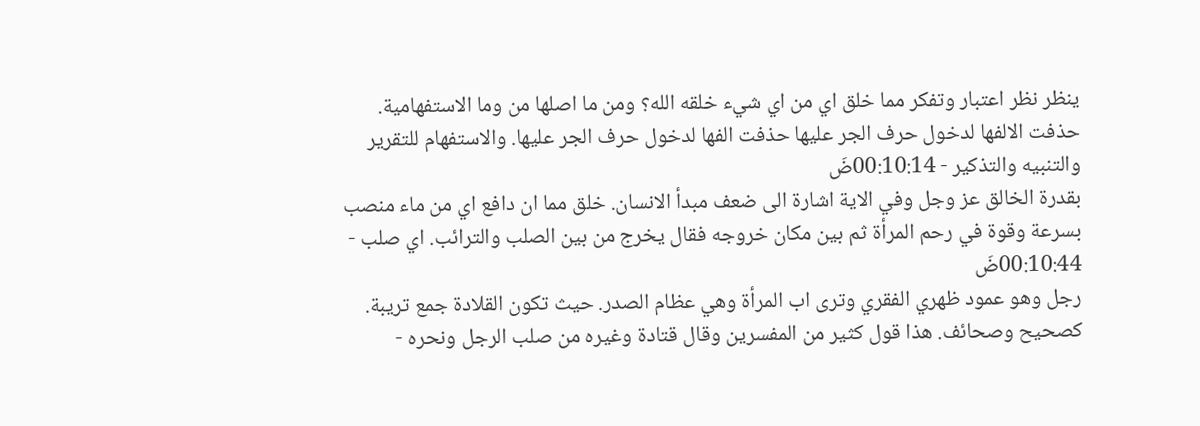ينظر نظر اعتبار وتفكر مما خلق اي من اي شيء خلقه الله؟ ومن ما اصلها من وما الاستفهامية. حذفت الالفها لدخول حرف الجر عليها حذفت الفها لدخول حرف الجر عليها. والاستفهام للتقرير والتنبيه والتذكير - 00:10:14ضَ
بقدرة الخالق عز وجل وفي الاية اشارة الى ضعف مبدأ الانسان. خلق مما ان دافع اي من ماء منصب بسرعة وقوة في رحم المرأة ثم بين مكان خروجه فقال يخرج من بين الصلب والترائب. اي صلب - 00:10:44ضَ
رجل وهو عمود ظهري الفقري وترى اب المرأة وهي عظام الصدر. حيث تكون القلادة جمع تريبة. كصحيح وصحائف. هذا قول كثير من المفسرين وقال قتادة وغيره من صلب الرجل ونحره -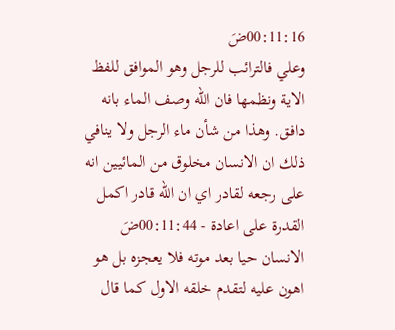00:11:16ضَ
وعلي فالترائب للرجل وهو الموافق للفظ الاية ونظمها فان الله وصف الماء بانه دافق. وهذا من شأن ماء الرجل ولا ينافي ذلك ان الانسان مخلوق من المائيين انه على رجعه لقادر اي ان الله قادر اكمل القدرة على اعادة - 00:11:44ضَ
الانسان حيا بعد موته فلا يعجزه بل هو اهون عليه لتقدم خلقه الاول كما قال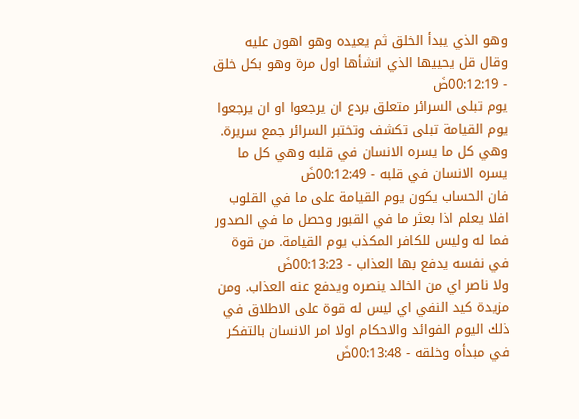وهو الذي يبدأ الخلق ثم يعيده وهو اهون عليه وقال قل يحييها الذي انشأها اول مرة وهو بكل خلق - 00:12:19ضَ
يوم تبلى السرائر متعلق بردع ان يرجعوا او ان يرجعوا يوم القيامة تبلى تكشف وتختبر السرائر جمع سريرة. وهي كل ما يسره الانسان في قلبه وهي كل ما يسره الانسان في قلبه - 00:12:49ضَ
فان الحساب يكون يوم القيامة على ما في القلوب افلا يعلم اذا بعثر ما في القبور وحصل ما في الصدور فما له وليس للكافر المكذب يوم القيامة. من قوة في نفسه يدفع بها العذاب - 00:13:23ضَ
ولا ناصر اي من الخالد ينصره ويدفع عنه العذاب. ومن مزيدة كيد النفي اي ليس له قوة على الاطلاق في ذلك اليوم الفوائد والاحكام اولا امر الانسان بالتفكر في مبدأه وخلقه - 00:13:48ضَ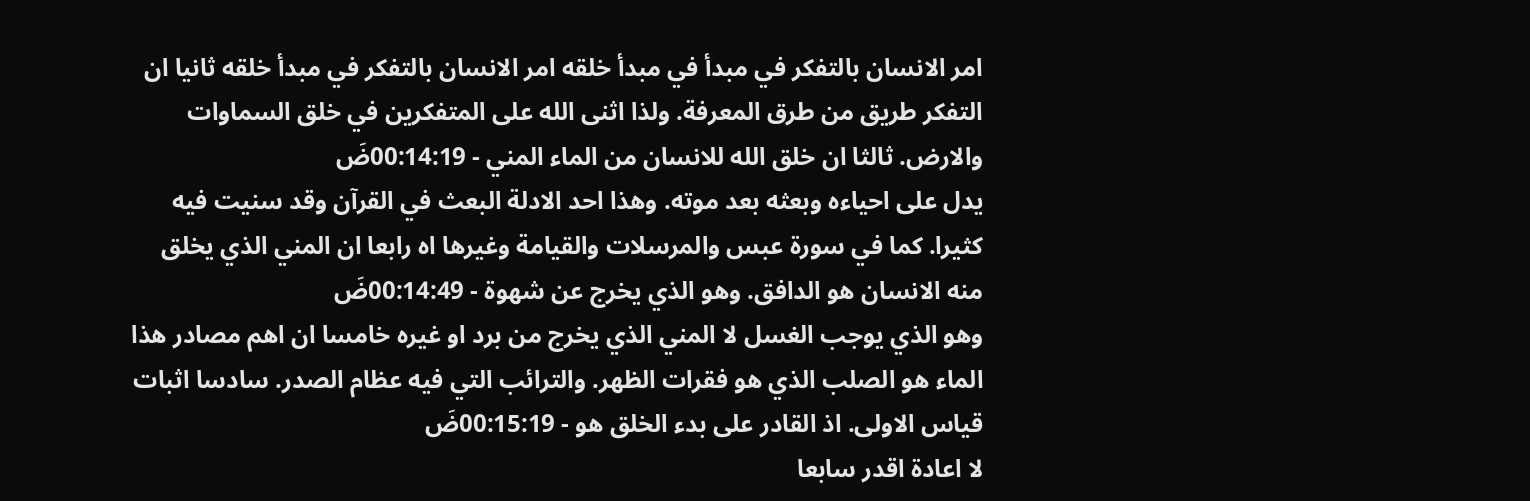امر الانسان بالتفكر في مبدأ في مبدأ خلقه امر الانسان بالتفكر في مبدأ خلقه ثانيا ان التفكر طريق من طرق المعرفة. ولذا اثنى الله على المتفكرين في خلق السماوات والارض. ثالثا ان خلق الله للانسان من الماء المني - 00:14:19ضَ
يدل على احياءه وبعثه بعد موته. وهذا احد الادلة البعث في القرآن وقد سنيت فيه كثيرا. كما في سورة عبس والمرسلات والقيامة وغيرها اه رابعا ان المني الذي يخلق منه الانسان هو الدافق. وهو الذي يخرج عن شهوة - 00:14:49ضَ
وهو الذي يوجب الغسل لا المني الذي يخرج من برد او غيره خامسا ان اهم مصادر هذا الماء هو الصلب الذي هو فقرات الظهر. والترائب التي فيه عظام الصدر. سادسا اثبات قياس الاولى. اذ القادر على بدء الخلق هو - 00:15:19ضَ
لا اعادة اقدر سابعا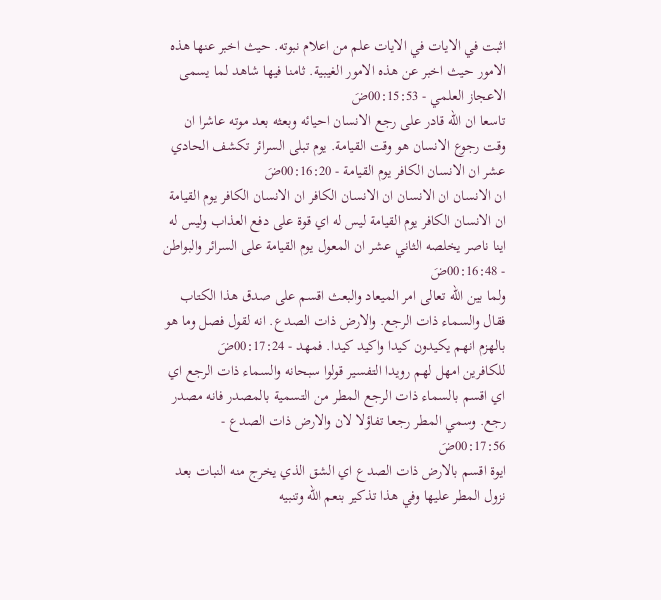اثبت في الايات في الايات علم من اعلام نبوته. حيث اخبر عنها هذه الامور حيث اخبر عن هذه الامور الغيبية. ثامنا فيها شاهد لما يسمى الاعجاز العلمي - 00:15:53ضَ
تاسعا ان الله قادر على رجع الانسان احيائه وبعثه بعد موته عاشرا ان وقت رجوع الانسان هو وقت القيامة. يوم تبلى السرائر تكشف الحادي عشر ان الانسان الكافر يوم القيامة - 00:16:20ضَ
ان الانسان ان الانسان ان الانسان الكافر ان الانسان الكافر يوم القيامة ان الانسان الكافر يوم القيامة ليس له اي قوة على دفع العذاب وليس له اينا ناصر يخلصه الثاني عشر ان المعول يوم القيامة على السرائر والبواطن - 00:16:48ضَ
ولما بين الله تعالى امر الميعاد والبعث اقسم على صدق هذا الكتاب فقال والسماء ذات الرجع. والارض ذات الصدع. انه لقول فصل وما هو بالهزم انهم يكيدون كيدا واكيد كيدا. فمهد - 00:17:24ضَ
للكافرين امهل لهم رويدا التفسير قولوا سبحانه والسماء ذات الرجع اي اي اقسم بالسماء ذات الرجع المطر من التسمية بالمصدر فانه مصدر رجع. وسمي المطر رجعا تفاؤلا لان والارض ذات الصدع - 00:17:56ضَ
ايوة اقسم بالارض ذات الصدع اي الشق الذي يخرج منه النبات بعد نزول المطر عليها وفي هذا تذكير بنعم الله وتنبيه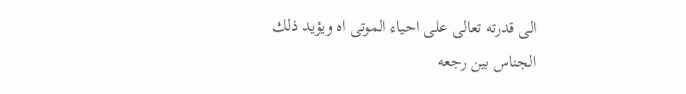الى قدرته تعالى على احياء الموتى اه ويؤيد ذلك الجناس بين رجعه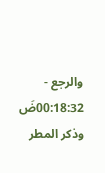والرجع - 00:18:32ضَ
وذكر المطر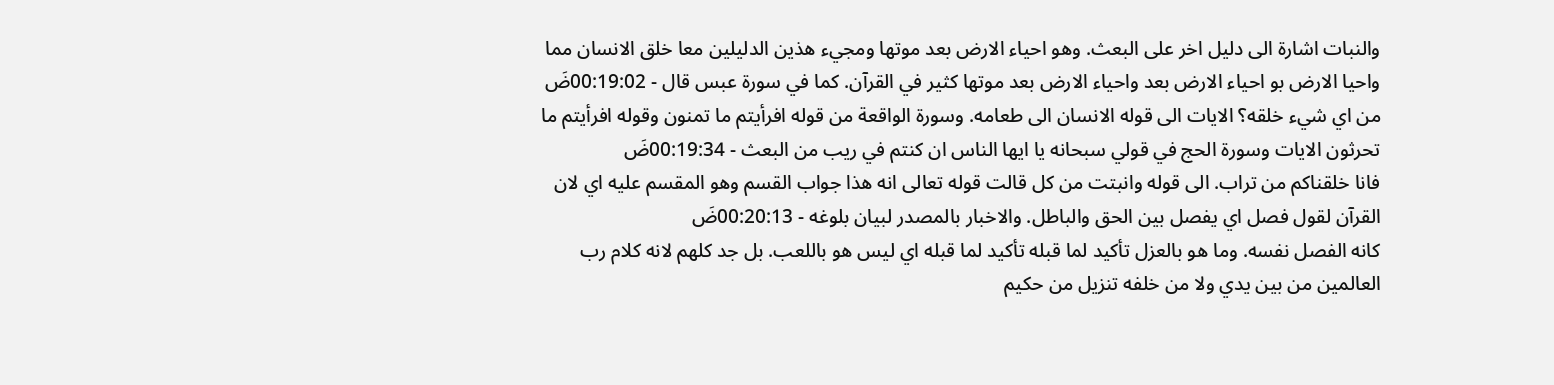والنبات اشارة الى دليل اخر على البعث. وهو احياء الارض بعد موتها ومجيء هذين الدليلين معا خلق الانسان مما واحيا الارض بو احياء الارض بعد واحياء الارض بعد موتها كثير في القرآن. كما في سورة عبس قال - 00:19:02ضَ
من اي شيء خلقه؟ الايات الى قوله الانسان الى طعامه. وسورة الواقعة من قوله افرأيتم ما تمنون وقوله افرأيتم ما تحرثون الايات وسورة الحج في قولي سبحانه يا ايها الناس ان كنتم في ريب من البعث - 00:19:34ضَ
فانا خلقناكم من تراب. الى قوله وانبتت من كل قالت قوله تعالى انه هذا جواب القسم وهو المقسم عليه اي لان القرآن لقول فصل اي يفصل بين الحق والباطل. والاخبار بالمصدر لبيان بلوغه - 00:20:13ضَ
كانه الفصل نفسه. وما هو بالعزل تأكيد لما قبله تأكيد لما قبله اي ليس هو باللعب. بل جد كلهم لانه كلام رب العالمين من بين يدي ولا من خلفه تنزيل من حكيم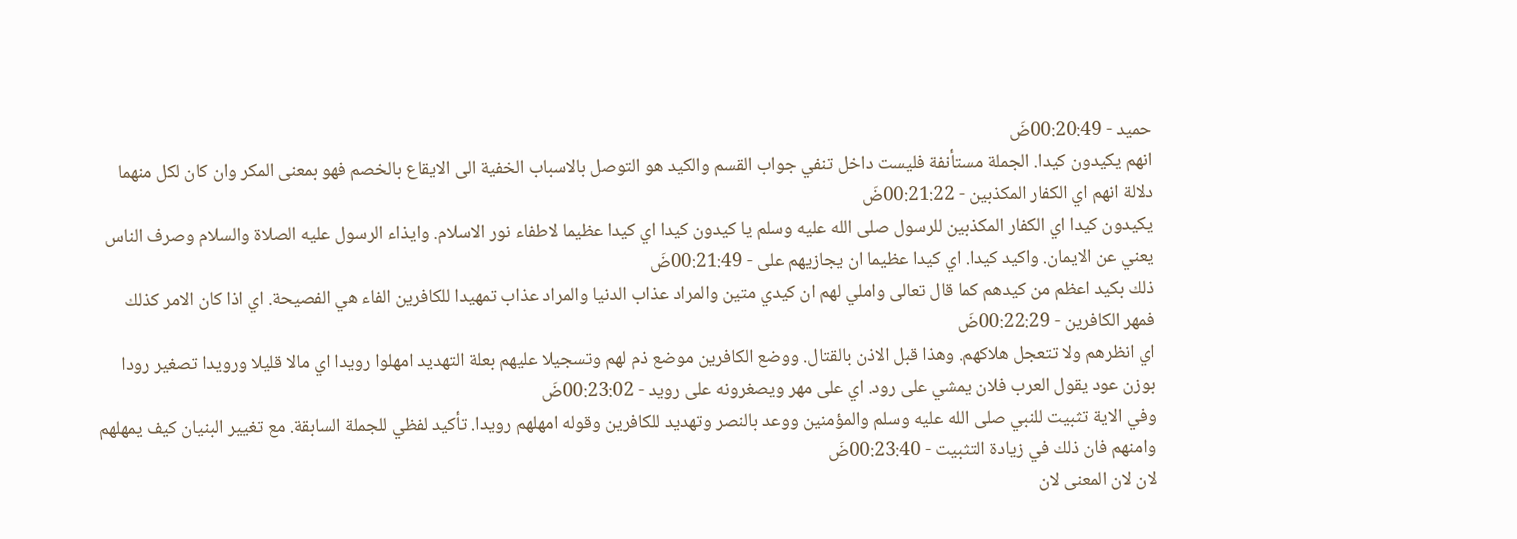حميد - 00:20:49ضَ
انهم يكيدون كيدا. الجملة مستأنفة فليست داخل تنفي جواب القسم والكيد هو التوصل بالاسباب الخفية الى الايقاع بالخصم فهو بمعنى المكر وان كان لكل منهما دلالة انهم اي الكفار المكذبين - 00:21:22ضَ
يكيدون كيدا اي الكفار المكذبين للرسول صلى الله عليه وسلم يا كيدون كيدا اي كيدا عظيما لاطفاء نور الاسلام. وايذاء الرسول عليه الصلاة والسلام وصرف الناس يعني عن الايمان. واكيد كيدا. اي كيدا عظيما ان يجازيهم على - 00:21:49ضَ
ذلك بكيد اعظم من كيدهم كما قال تعالى واملي لهم ان كيدي متين والمراد عذاب الدنيا والمراد عذاب تمهيدا للكافرين الفاء هي الفصيحة. اي اذا كان الامر كذلك فمهر الكافرين - 00:22:29ضَ
اي انظرهم ولا تتعجل هلاكهم. وهذا قبل الاذن بالقتال. ووضع الكافرين موضع ذم لهم وتسجيلا عليهم بعلة التهديد امهلوا رويدا اي مالا قليلا ورويدا تصغير رودا بوزن عود يقول العرب فلان يمشي على رود. اي على مهر ويصغرونه على رويد - 00:23:02ضَ
وفي الاية تثبيت للنبي صلى الله عليه وسلم والمؤمنين ووعد بالنصر وتهديد للكافرين وقوله امهلهم رويدا. تأكيد لفظي للجملة السابقة. مع تغيير البنيان كيف يمهلهم وامنهم فان ذلك في زيادة التثبيت - 00:23:40ضَ
لان لان المعنى لان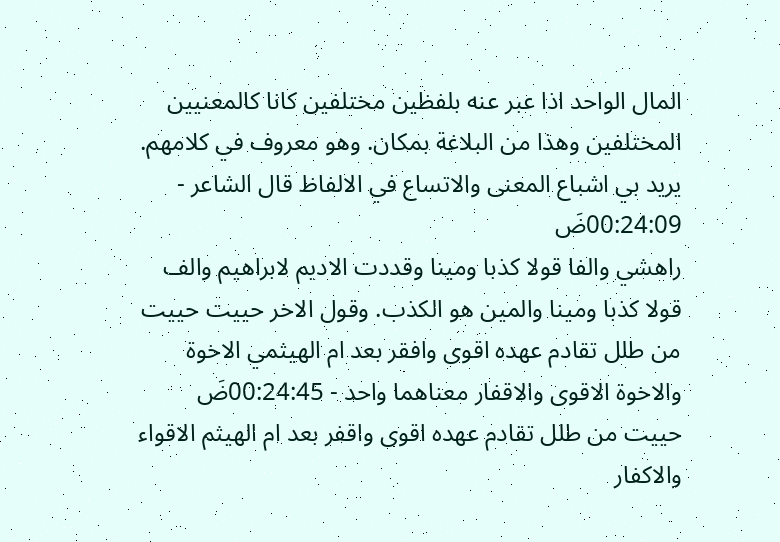المال الواحد اذا عبر عنه بلفظين مختلفين كانا كالمعنيين المختلفين وهذا من البلاغة بمكان. وهو معروف في كلامهم. يريد بي اشباع المعنى والاتساع في الالفاظ قال الشاعر - 00:24:09ضَ
راهشي والفا قولا كذبا ومينا وقددت الاديم لابراهيم والف قولا كذبا ومينا والمين هو الكذب. وقول الاخر حييت حييت من طلل تقادم عهده اقوى وافقر بعد ام الهيثمي الاخوة والاخوة الاقوى والاقفار معناهما واحد - 00:24:45ضَ
حييت من طلل تقادم عهده اقوى واقفر بعد ام الهيثم الاقواء والاكفار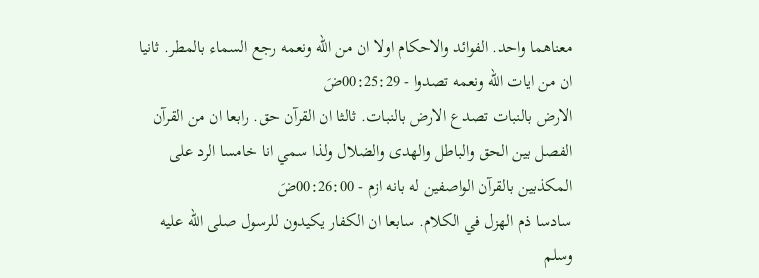معناهما واحد. الفوائد والاحكام اولا ان من الله ونعمه رجع السماء بالمطر. ثانيا ان من ايات الله ونعمه تصدوا - 00:25:29ضَ
الارض بالنبات تصدع الارض بالنبات. ثالثا ان القرآن حق. رابعا ان من القرآن الفصل بين الحق والباطل والهدى والضلال ولذا سمي انا خامسا الرد على المكذبين بالقرآن الواصفين له بانه ازم - 00:26:00ضَ
سادسا ذم الهزل في الكلام. سابعا ان الكفار يكيدون للرسول صلى الله عليه وسلم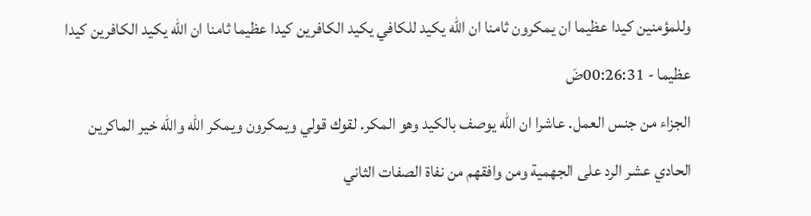وللمؤمنين كيدا عظيما ان يمكرون ثامنا ان الله يكيد للكافي يكيد الكافرين كيدا عظيما ثامنا ان الله يكيد الكافرين كيدا عظيما - 00:26:31ضَ
الجزاء من جنس العمل. عاشرا ان الله يوصف بالكيد وهو المكر. لقوك قولي ويمكرون ويمكر الله والله خير الماكرين الحادي عشر الرد على الجهمية ومن وافقهم من نفاة الصفات الثاني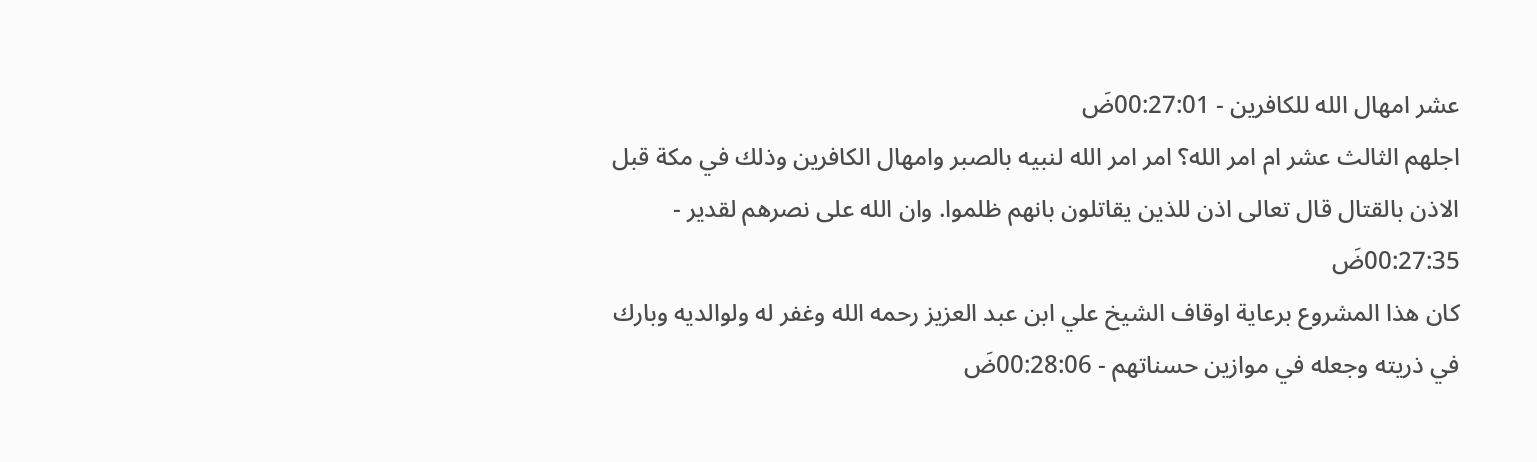عشر امهال الله للكافرين - 00:27:01ضَ
اجلهم الثالث عشر ام امر الله؟ امر امر الله لنبيه بالصبر وامهال الكافرين وذلك في مكة قبل الاذن بالقتال قال تعالى اذن للذين يقاتلون بانهم ظلموا. وان الله على نصرهم لقدير - 00:27:35ضَ
كان هذا المشروع برعاية اوقاف الشيخ علي ابن عبد العزيز رحمه الله وغفر له ولوالديه وبارك في ذريته وجعله في موازين حسناتهم - 00:28:06ضَ